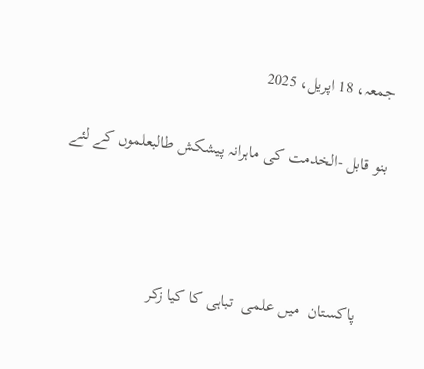جمعہ، 18 اپریل، 2025

بنو قابل -الخدمت کی ماہرانہ پیشکش طالبعلموں کے لئے



    پاکستان  میں علمی  تباہی کا کیا زکر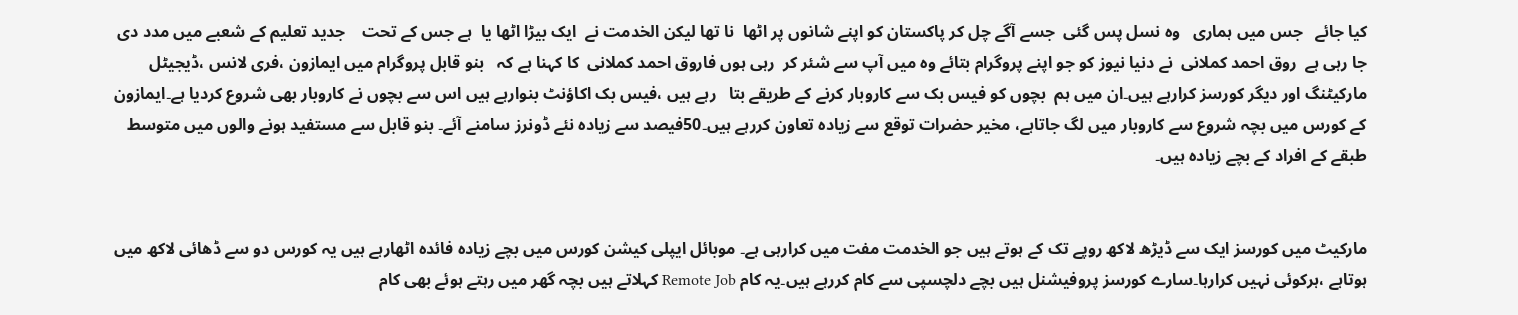کیا جائے   جس میں ہماری   وہ نسل پس گئی  جسے آگے چل کر پاکستان کو اپنے شانوں پر اٹھا  نا تھا لیکن الخدمت نے  ایک بیڑا اٹھا یا  ہے جس کے تحت    جدید تعلیم کے شعبے میں مدد دی جا رہی ہے  روق احمد کملانی  نے دنیا نیوز کو جو اپنے پروگرام بتائے وہ میں آپ سے شئر کر  رہی ہوں فاروق احمد کملانی  کا کہنا ہے کہ   بنو قابل پروگرام میں ایمازون ،فری لانس ،ڈیجیٹل مارکیٹنگ اور دیگر کورسز کرارہے ہیں۔ان میں ہم  بچوں کو فیس بک سے کاروبار کرنے کے طریقے بتا   رہے ہیں ،فیس بک اکاؤنٹ بنوارہے ہیں اس سے بچوں نے کاروبار بھی شروع کردیا ہے۔ایمازون کے کورس میں بچہ شروع سے کاروبار میں لگ جاتاہے، مخیر حضرات توقع سے زیادہ تعاون کررہے ہیں۔50فیصد سے زیادہ نئے ڈونرز سامنے آئے۔ بنو قابل سے مستفید ہونے والوں میں متوسط طبقے کے افراد کے بچے زیادہ ہیں۔


مارکیٹ میں کورسز ایک سے ڈیڑھ لاکھ روپے تک کے ہوتے ہیں جو الخدمت مفت میں کرارہی ہے۔ موبائل ایپلی کیشن کورس میں بچے زیادہ فائدہ اٹھارہے ہیں یہ کورس دو سے ڈھائی لاکھ میں ہوتاہے ،ہرکوئی نہیں کرارہا۔سارے کورسز پروفیشنل ہیں بچے دلچسپی سے کام کررہے ہیں۔یہ کام Remote Job کہلاتے ہیں بچہ گھر میں رہتے ہوئے بھی کام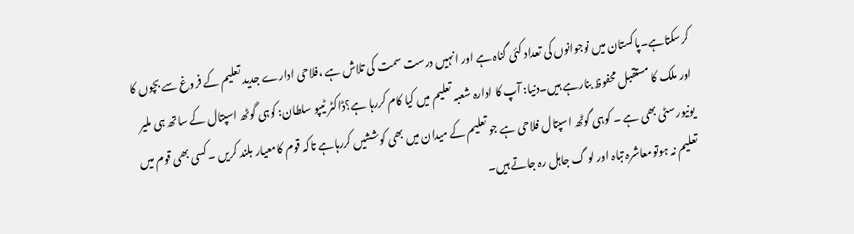کرسکتاہے۔پاکستان میں نوجوانوں کی تعداد کئی گناہ ہے اور انہیں درست سمت کی تلاش ہے ،فلاحی ادارے جدید تعلیم کے فروغ سے بچوں کا اور ملک کا مستقبل محفوظ بنارہے ہیں۔دنیا: آپ کا ادارہ شعبہ تعلیم میں کیا کام کررہا ہے؟ڈاکٹر ٹیپو سلطان: کوہی گوٹھ اسپتال کے ساتھ ہی ملیر یونیورسٹی بھی ہے ۔ کوہی گوٹھ اسپتال فلاحی ہے جو تعلیم کے میدان میں بھی کوششیں کررہاہے تاکہ قوم کامعیار بلند کریں ۔کسی بھی قوم میں تعلیم نہ ہوتومعاشرہ تباہ اور لو گ جاہل رہ جاتے ہیں۔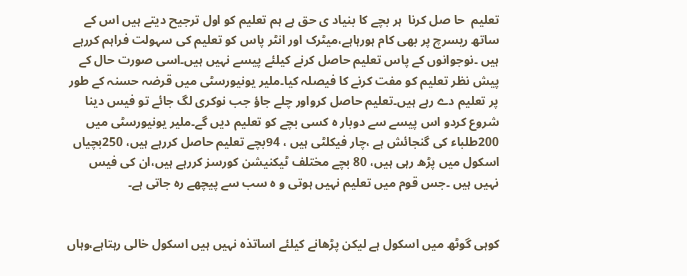تعلیم  حا صل کرنا  ہر بچے کا بنیاد ی حق ہے ہم تعلیم کو اول ترجیح دیتے ہیں اس کے ساتھ ریسرچ پر بھی کام ہورہاہے،میٹرک اور انٹر پاس کو تعلیم کی سہولت فراہم کررہے ہیں ۔نوجوانوں کے پاس تعلیم حاصل کرنے کیلئے پیسے نہیں ہیں۔اسی صورت حال کے پیش نظر تعلیم کو مفت کرنے کا فیصلہ کیا۔ملیر یونیورسٹی میں قرضہ حسنہ کے طور پر تعلیم دے رہے ہیں۔تعلیم حاصل کرواور چلے جاؤ جب نوکری لگ جائے تو فیس دینا شروع کردو اس پیسے سے دوبار ہ کسی بچے کو تعلیم دیں گے۔ملیر یونیورسٹی میں 200طلباء کی گنجائش ہے ،چار فیکلٹی ہیں ، 94بچے تعلیم حاصل کررہے ہیں، 250بچیاں اسکول میں پڑھ رہی ہیں، 80 بچے مختلف ٹیکنیشن کورسز کررہے ہیں،ان کی فیس نہیں ہیں ۔جس قوم میں تعلیم نہیں ہوتی و ہ سب سے پیچھے رہ جاتی ہے۔


کوہی گوٹھ میں اسکول ہے لیکن پڑھانے کیلئے اساتذہ نہیں ہیں اسکول خالی رہتاہے،وہاں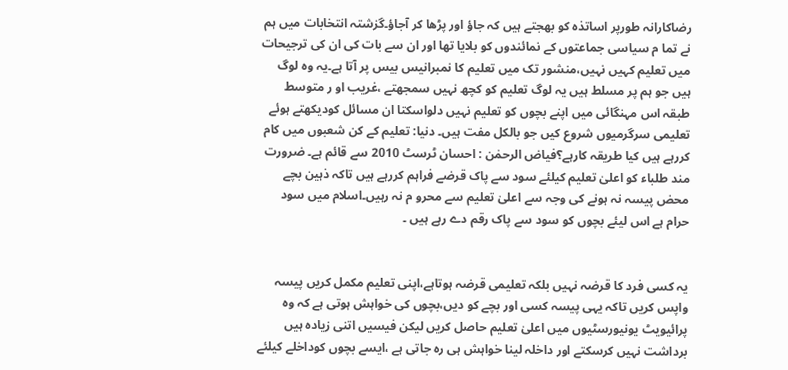رضاکارانہ طورپر اساتذہ کو بھجتے ہیں کہ جاؤ اور پڑھا کر آجاؤ۔گزشتہ انتخابات میں ہم نے تما م سیاسی جماعتوں کے نمائندوں کو بلایا تھا اور ان سے بات کی ان کی ترجیحات میں تعلیم کہیں نہیں،منشور تک میں تعلیم کا نمبرانیس بیس پر آتا ہے۔یہ وہ لوگ ہیں جو ہم پر مسلط ہیں یہ لوگ تعلیم کو کچھ نہیں سمجھتے ،غریب او ر متوسط طبقہ اس مہنگائی میں اپنے بچوں کو تعلیم نہیں دلواسکتا ان مسائل کودیکھتے ہوئے تعلیمی سرگرمیوں شروع کیں جو بالکل مفت ہیں۔ دنیا: تعلیم کے کن شعبوں میں کام کررہے ہیں کیا طریقہ کارہے؟فیاض الرحمٰن : احسان ٹرسٹ 2010 سے قائم ہے۔ ضرورت مند طلباء کو اعلیٰ تعلیم کیلئے سود سے پاک قرضے فراہم کررہے ہیں تاکہ ذہین بچے محض پیسہ نہ ہونے کی وجہ سے اعلیٰ تعلیم سے محرو م نہ رہیں۔اسلام میں سود حرام ہے اس لیئے بچوں کو سود سے پاک رقم دے رہے ہیں ۔


یہ کسی فرد کا قرضہ نہیں بلکہ تعلیمی قرضہ ہوتاہے،اپنی تعلیم مکمل کریں پیسہ واپس کریں تاکہ یہی پیسہ کسی اور بچے کو دیں،بچوں کی خواہش ہوتی ہے کہ وہ پرائیویٹ یونیورسٹیوں میں اعلیٰ تعلیم حاصل کریں لیکن فیسیں اتنی زیادہ ہیں برداشت نہیں کرسکتے اور داخلہ لینا خواہش ہی رہ جاتی ہے ،ایسے بچوں کوداخلے کیلئے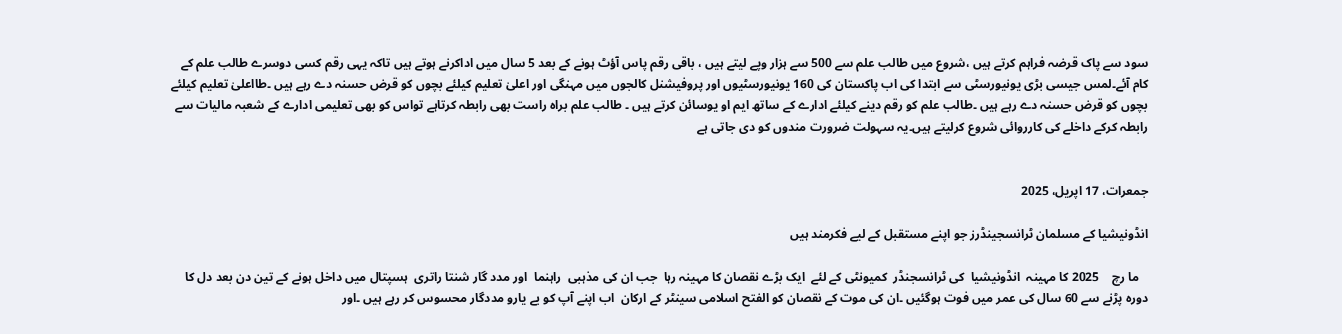سود سے پاک قرضہ فراہم کرتے ہیں ،شروع میں طالب علم سے 500 سے ہزار وپے لیتے ہیں ، باقی رقم پاس آؤٹ ہونے کے بعد 5 سال میں اداکرنے ہوتے ہیں تاکہ یہی رقم کسی دوسرے طالب علم کے کام آئے۔لمس جیسی بڑی یونیورسٹی سے ابتدا کی اب پاکستان کی 160 یونیورسٹیوں اور پروفیشنل کالجوں میں مہنگی اور اعلیٰ تعلیم کیلئے بچوں کو قرض حسنہ دے رہے ہیں ۔طااعلیٰ تعلیم کیلئے بچوں کو قرض حسنہ دے رہے ہیں ۔طالب علم کو رقم دینے کیلئے ادارے کے ساتھ ایم او یوسائن کرتے ہیں ۔ طالب علم براہ راست بھی رابطہ کرتاہے تواس کو بھی تعلیمی ادارے کے شعبہ مالیات سے رابطہ کرکے داخلے کی کارروائی شروع کرلیتے ہیں۔یہ سہولت ضرورت مندوں کو دی جاتی ہے


جمعرات، 17 اپریل، 2025

انڈونیشیا کے مسلمان ٹرانسجینڈرز جو اپنے مستقبل کے لیے فکرمند ہیں

   ما رچ    2025 کا مہینہ  انڈونیشیا  کی ٹرانسجنڈر  کمیونٹی کے لئے  ایک بڑے نقصان کا مہینہ رہا  جب ان کی مذہبی  راہنما  اور مدد گار شنتا راتری  ہسپتال میں داخل ہونے کے تین دن بعد دل کا دورہ پڑنے سے 60 سال کی عمر میں فوت ہوگئیں ۔ان کی موت کے نقصان کو الفتح اسلامی سینٹر کے ارکان  اب اپنے آپ کو بے یارو مددگار محسوس کر رہے ہیں ۔اور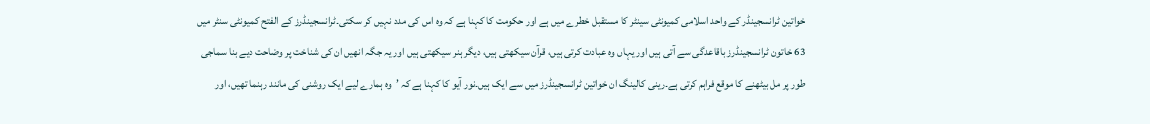خواتین ٹرانسجینڈر کے واحد اسلامی کمیونٹی سینٹر کا مستقبل خطرے میں ہے اور حکومت کا کہنا ہے کہ وہ اس کی مدد نہیں کر سکتی۔ٹرانسجینڈرز کے الفتح کمیونٹی سنٹر میں 63 خاتون ٹرانسجینڈرز باقاعدگی سے آتی ہیں اور یہاں وہ عبادت کرتی ہیں، قرآن سیکھتی ہیں، دیگر ہنر سیکھتی ہیں اور یہ جگہ انھیں ان کی شناخت پر وضاحت دیے بنا سماجی طور پر مل بیٹھنے کا موقع فراہم کرتی ہے۔رینی کالینگ ان خواتین ٹرانسجینڈرز میں سے ایک ہیں۔نور آیو کا کہنا ہے کہ ’وہ ہمارے لیے ایک روشنی کی مانند رہنما تھیں، اور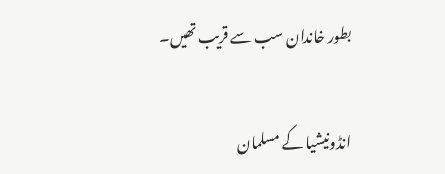بطور خاندان سب سے قریب تھیں۔


انڈونیشیا کے مسلمان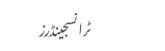ٹرانسجینڈرز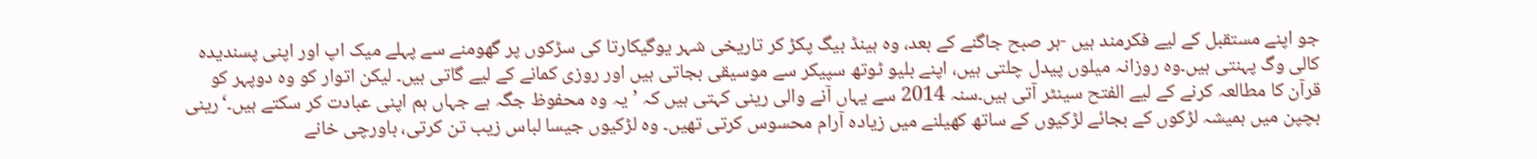جو اپنے مستقبل کے لیے فکرمند ہیں -ہر صبح جاگنے کے بعد، وہ ہینڈ بیگ پکڑ کر تاریخی شہر یوگیکارتا کی سڑکوں پر گھومنے سے پہلے میک اپ اور اپنی پسندیدہ کالی وگ پہنتی ہیں۔وہ روزانہ میلوں پیدل چلتی ہیں، اپنے بلیو ٹوتھ سپیکر سے موسیقی بجاتی ہیں اور روزی کمانے کے لیے گاتی ہیں۔ لیکن اتوار کو وہ دوپہر کو قرآن کا مطالعہ کرنے کے لیے الفتح سینٹر آتی ہیں۔سنہ 2014 سے یہاں آنے والی رینی کہتی ہیں کہ ’یہ وہ محفوظ جگہ ہے جہاں ہم اپنی عبادت کر سکتے ہیں۔‘رینی بچپن میں ہمیشہ لڑکوں کے بجائے لڑکیوں کے ساتھ کھیلنے میں زیادہ آرام محسوس کرتی تھیں۔ وہ لڑکیوں جیسا لباس زیب تن کرتی، باورچی خانے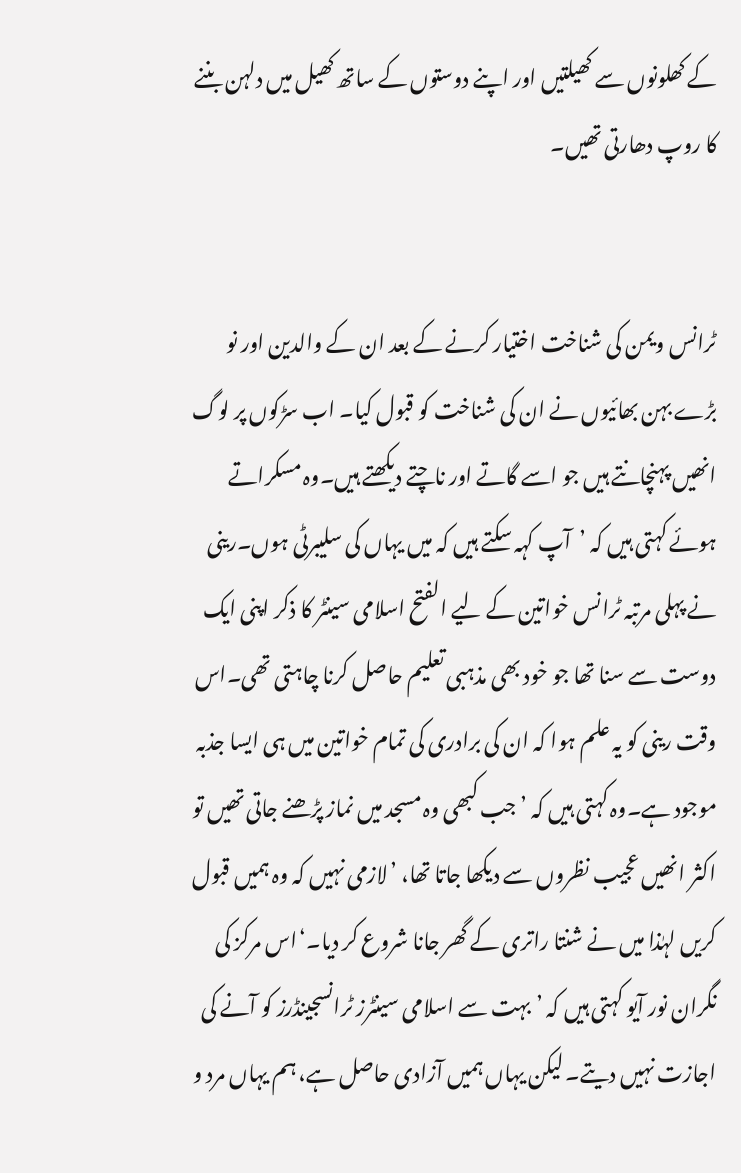کے کھلونوں سے کھیلتیں اور اپنے دوستوں کے ساتھ کھیل میں دلہن بننے کا روپ دھارتی تھیں۔


ٹرانس ویمن کی شناخت اختیار کرنے کے بعد ان کے والدین اور نو بڑے بہن بھائیوں نے ان کی شناخت کو قبول کیا۔ اب سڑکوں پر لوگ انھیں پہنچانتے ہیں جو اسے گاتے اور ناچتے دیکھتے ہیں۔وہ مسکراتے ہوئے کہتی ہیں کہ ’آپ کہہ سکتے ہیں کہ میں یہاں کی سلیبرٹی ہوں۔رینی نے پہلی مرتبہ ٹرانس خواتین کے لیے الفتح اسلامی سینٹر کا ذکر اپنی ایک دوست سے سنا تھا جو خود بھی مذہبی تعلیم حاصل کرنا چاہتی تھی۔اس وقت رینی کو یہ علم ہوا کہ ان کی برادری کی تمام خواتین میں ہی ایسا جذبہ موجود ہے۔وہ کہتی ہیں کہ ’جب کبھی وہ مسجد میں نماز پڑھنے جاتی تھیں تو اکثر انھیں عجیب نظروں سے دیکھا جاتا تھا، ’لازمی نہیں کہ وہ ہمیں قبول کریں لہٰذا میں نے شنتا راتری کے گھر جانا شروع کر دیا۔‘اس مرکز کی نگران نور آیو کہتی ہیں کہ ’بہت سے اسلامی سینٹرز ٹرانسجینڈرز کو آنے کی اجازت نہیں دیتے۔ لیکن یہاں ہمیں آزادی حاصل ہے، ہم یہاں مرد و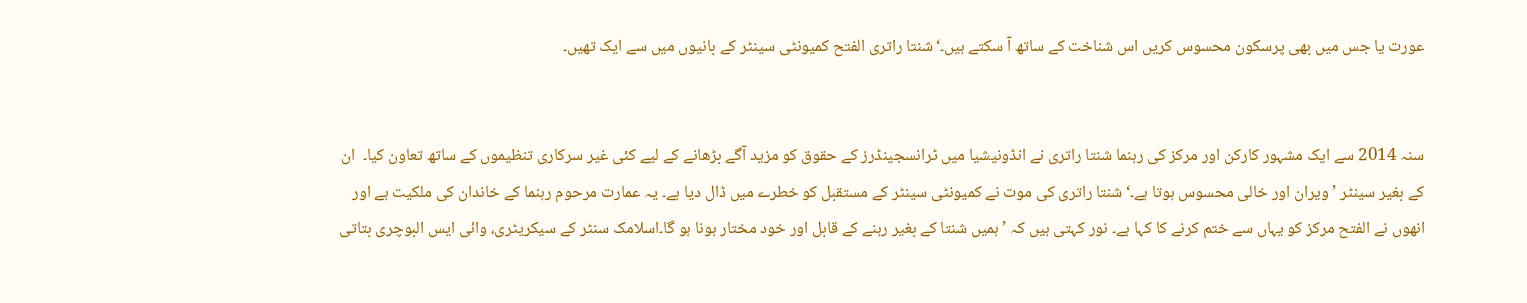عورت یا جس میں بھی پرسکون محسوس کریں اس شناخت کے ساتھ آ سکتے ہیں۔‘شنتا راتری الفتح کمیونٹی سینٹر کے بانیوں میں سے ایک تھیں۔


سنہ 2014 سے ایک مشہور کارکن اور مرکز کی رہنما شنتا راتری نے انڈونیشیا میں ٹرانسجینڈرز کے حقوق کو مزید آگے بڑھانے کے لیے کئی غیر سرکاری تنظیموں کے ساتھ تعاون کیا۔  ان کے بغیر سینٹر ’ویران اور خالی محسوس ہوتا ہے۔‘شنتا راتری کی موت نے کمیونٹی سینٹر کے مستقبل کو خطرے میں ڈال دیا ہے۔ یہ عمارت مرحوم رہنما کے خاندان کی ملکیت ہے اور انھوں نے الفتح مرکز کو یہاں سے ختم کرنے کا کہا ہے۔ نور کہتی ہیں کہ ’ہمیں شنتا کے بغیر رہنے کے قابل اور خود مختار ہونا ہو گا۔اسلامک سنٹر کے سیکریٹری، وائی ایس البوچری بتاتی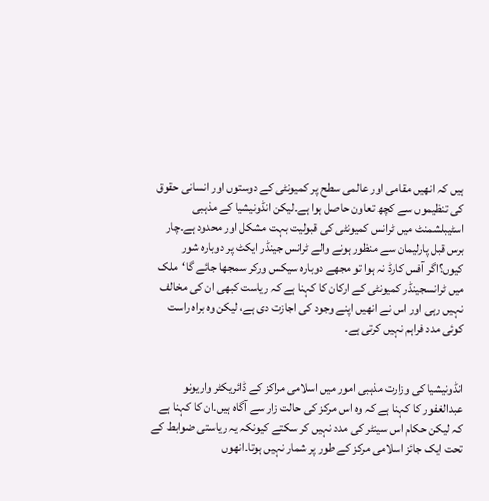ہیں کہ انھیں مقامی اور عالمی سطح پر کمیونٹی کے دوستوں اور انسانی حقوق کی تنظیموں سے کچھ تعاون حاصل ہوا ہے۔لیکن انڈونیشیا کے مذہبی اسٹیبلشمنٹ میں ٹرانس کمیونٹی کی قبولیت بہت مشکل اور محدود ہے۔چار برس قبل پارلیمان سے منظور ہونے والے ٹرانس جینڈر ایکٹ پر دوبارہ شور کیوں؟اگر آفس کارڈ نہ ہوا تو مجھے دوبارہ سیکس ورکر سمجھا جائے گا‘ملک میں ٹرانسجینڈر کمیونٹی کے ارکان کا کہنا ہے کہ ریاست کبھی ان کی مخالف نہیں رہی اور اس نے انھیں اپنے وجود کی اجازت دی ہے، لیکن وہ براہ راست کوئی مدد فراہم نہیں کرتی ہے۔


انڈونیشیا کی وزارت مذہبی امور میں اسلامی مراکز کے ڈائریکٹر واریونو عبدالغفور کا کہنا ہے کہ وہ اس مرکز کی حالت زار سے آگاہ ہیں۔ان کا کہنا ہے کہ لیکن حکام اس سینٹر کی مدد نہیں کر سکتے کیونکہ یہ ریاستی ضوابط کے تحت ایک جائز اسلامی مرکز کے طور پر شمار نہیں ہوتا۔انھوں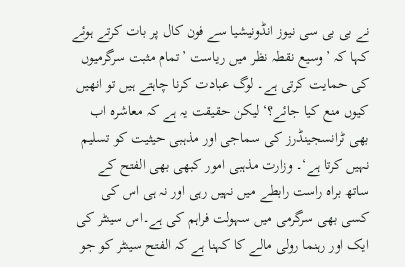نے بی بی سی نیوز انڈونیشیا سے فون کال پر بات کرتے ہوئے کہا کہ ’وسیع نقطہ نظر میں ریاست ’تمام مثبت سرگرمیوں کی حمایت کرتی ہے۔ لوگ عبادت کرنا چاہتے ہیں تو انھیں کیوں منع کیا جائے؟‘لیکن حقیقت یہ ہے کہ معاشرہ اب بھی ٹرانسجینڈرز کی سماجی اور مذہبی حیثیت کو تسلیم نہیں کرتا ہے‘۔ وزارت مذہبی امور کبھی بھی الفتح کے ساتھ براہ راست رابطے میں نہیں رہی اور نہ ہی اس کی کسی بھی سرگرمی میں سہولت فراہم کی ہے۔اس سینٹر کی ایک اور رہنما رولی مالے کا کہنا ہے کہ الفتح سینٹر کو جو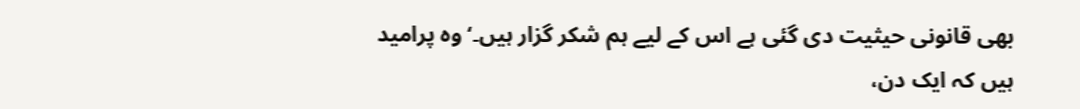بھی قانونی حیثیت دی گئی ہے اس کے لیے ہم شکر گزار ہیں۔‘وہ پرامید ہیں کہ ایک دن،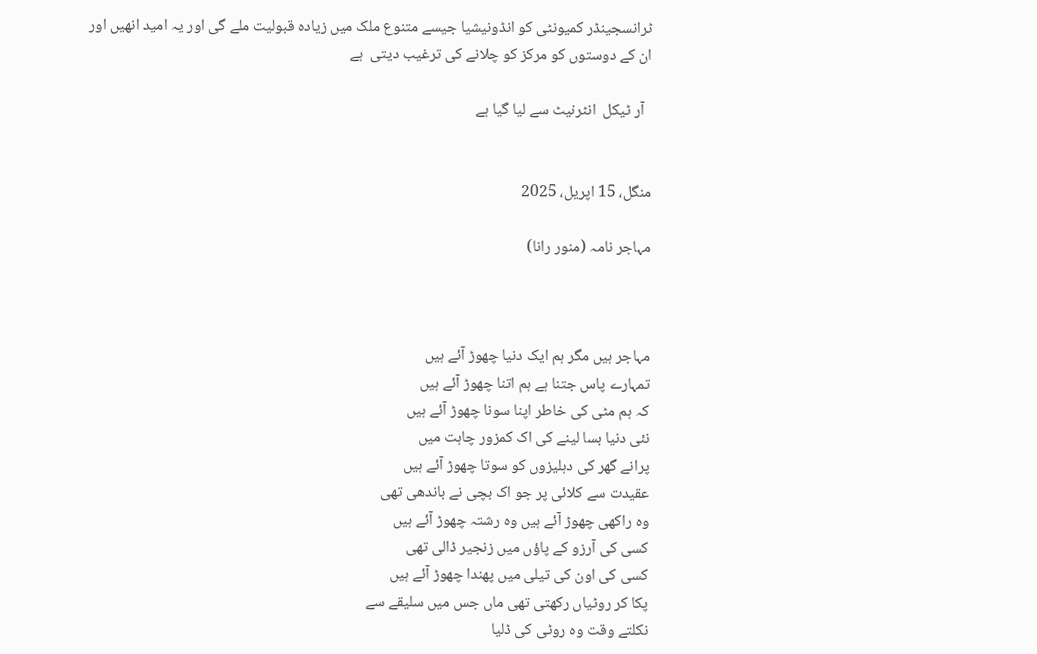ٹرانسجینڈر کمیونٹی کو انڈونیشیا جیسے متنوع ملک میں زیادہ قبولیت ملے گی اور یہ امید انھیں اور ان کے دوستوں کو مرکز کو چلانے کی ترغیب دیتی  ہے

  آر ٹیکل  انٹرنیٹ سے لیا گیا ہے


منگل، 15 اپریل، 2025

مہاجر نامہ (منور رانا)



مہاجر ہیں مگر ہم ایک دنیا چھوڑ آئے ہیں
تمہارے پاس جتنا ہے ہم اتنا چھوڑ آئے ہیں
کہ ہم مٹی کی خاطر اپنا سونا چھوڑ آئے ہیں
نئی دنیا بسا لینے کی اک کمزور چاہت میں
پرانے گھر کی دہلیزوں کو سوتا چھوڑ آئے ہیں
عقیدت سے کلائی پر جو اک بچی نے باندھی تھی
وہ راکھی چھوڑ آئے ہیں وہ رشتہ چھوڑ آئے ہیں
کسی کی آرزو کے پاؤں میں زنجیر ڈالی تھی
کسی کی اون کی تیلی میں پھندا چھوڑ آئے ہیں
پکا کر روٹیاں رکھتی تھی ماں جس میں سلیقے سے
نکلتے وقت وہ روٹی کی ڈلیا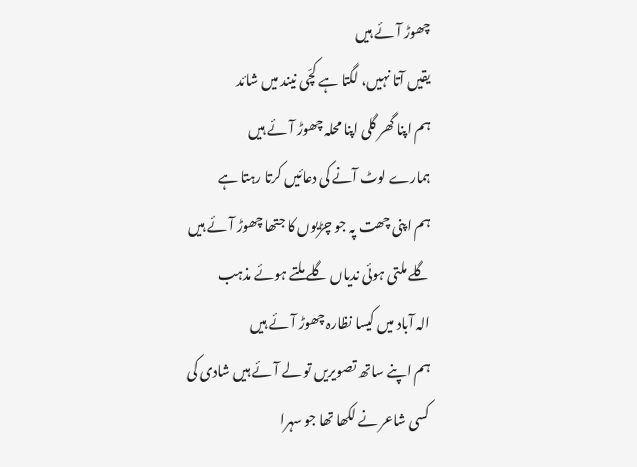چھوڑ آئے ہیں
یقیں آتا نہیں، لگتا ہے کچّی نیند میں شائد
ہم اپنا گھر گلی اپنا محلہ چھوڑ آئے ہیں
ہمارے لوٹ آنے کی دعائیں کرتا رہتا ہے
ہم اپنی چھت پہ جو چڑیوں کا جتھا چھوڑ آئے ہیں
گلے ملتی ہوئی ندیاں گلے ملتے ہوئے مذہب
الہ آباد میں کیسا نظارہ چھوڑ آئے ہیں
ہم اپنے ساتھ تصویریں تو لے آئے ہیں شادی کی
کسی شاعر نے لکھا تھا جو سہرا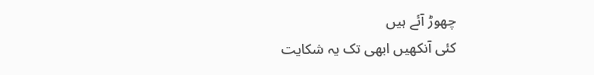چھوڑ آئے ہیں
کئی آنکھیں ابھی تک یہ شکایت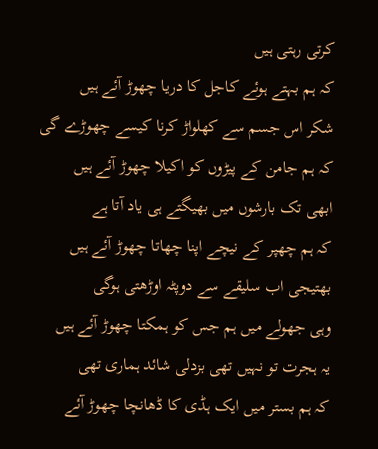کرتی رہتی ہیں
کہ ہم بہتے ہوئے کاجل کا دریا چھوڑ آئے ہیں
شکر اس جسم سے کھلواڑ کرنا کیسے چھوڑے گی
کہ ہم جامن کے پیڑوں کو اکیلا چھوڑ آئے ہیں
ابھی تک بارشوں میں بھیگتے ہی یاد آتا ہے
کہ ہم چھپر کے نیچے اپنا چھاتا چھوڑ آئے ہیں
بھتیجی اب سلیقے سے دوپٹہ اوڑھتی ہوگی
وہی جھولے میں ہم جس کو ہمکتا چھوڑ آئے ہیں
یہ ہجرت تو نہیں تھی بزدلی شائد ہماری تھی
کہ ہم بستر میں ایک ہڈی کا ڈھانچا چھوڑ آئے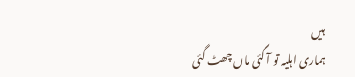ہیں
ہماری اہلیہ تو آ گئی ماں چھٹ گئی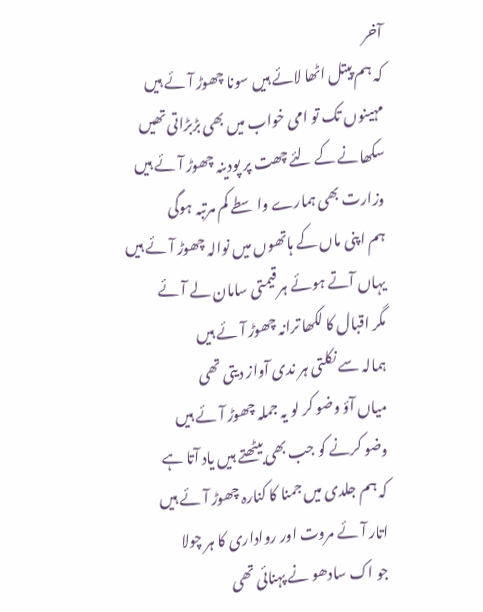آخر
کہ ہم پیتل اٹھا لائے ہیں سونا چھوڑ آئے ہیں
مہینوں تک تو امی خواب میں بھی بڑبڑاتی تھیں
سکھانے کے لئے چھت پر پودینہ چھوڑ آئے ہیں
وزارت بھی ہمارے واسطے کم مرتبہ ہوگی
ہم اپنی ماں کے ہاتھوں میں نوالہ چھوڑ آئے ہیں
یہاں آتے ہوئے ہر قیمتی سامان لے آئے
مگر اقبال کا لکھا ترانہ چھوڑ آئے ہیں
ہمالہ سے نکلتی ہر ندی آواز دیتی تھی
میاں آؤ وضو کر لو یہ جملہ چھوڑ آئے ہیں
وضو کرنے کو جب بھی بیٹھتے ہیں یاد آتا ہے
کہ ہم جلدی میں جمنا کا کنارہ چھوڑ آئے ہیں
اتار آئے مروت اور رواداری کا ہر چولا
جو اک سادھو نے پہنائی تھی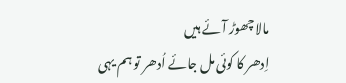مالا چھوڑ آئے ہیں
اِدھر کا کوئی مل جائے اُدھر تو ہم یہی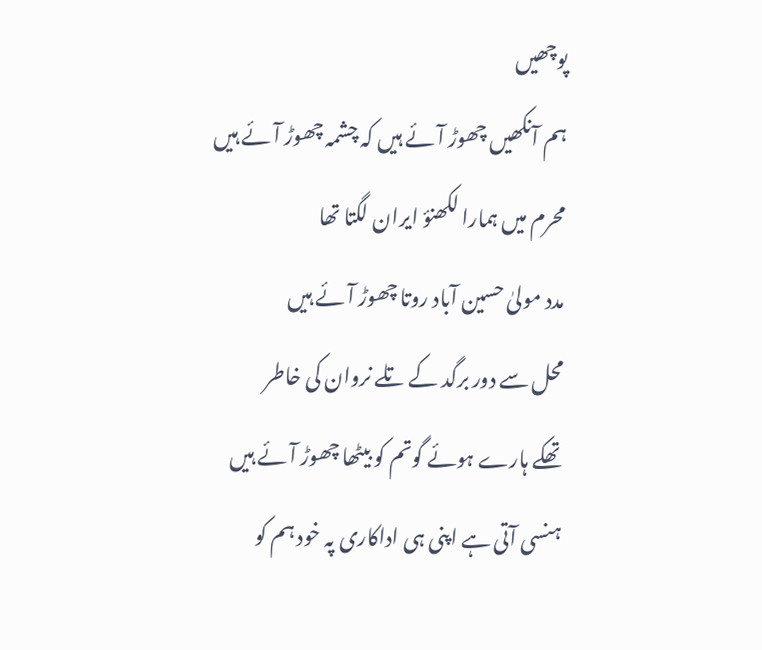پوچھیں
ہم آنکھیں چھوڑ آئے ہیں کہ چشمہ چھوڑ آئے ہیں
محرم میں ہمارا لکھنؤ ایران لگتا تھا
مدد مولیٰ حسین آباد روتا چھوڑ آئے ہیں
محل سے دور برگد کے تلے نروان کی خاطر
تھکے ہارے ہوئے گوتم کو بیٹھا چھوڑ آئے ہیں
ہنسی آتی ہے اپنی ہی اداکاری پہ خود ہم کو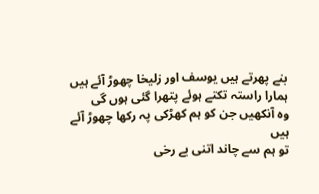بنے پھرتے ہیں یوسف اور زلیخا چھوڑ آئے ہیں
ہمارا راستہ تکتے ہوئے پتھرا گئی ہوں گی
وہ آنکھیں جن کو ہم کھڑکی پہ رکھا چھوڑ آئے ہیں
تو ہم سے چاند اتنی بے رخی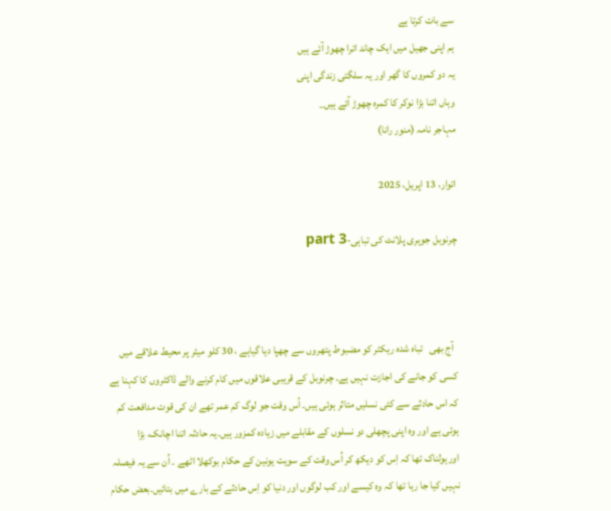سے بات کرتا ہے
ہم اپنی جھیل میں ایک چاند اترا چھوڑ آئے ہیں
یہ دو کمروں کا گھر اور یہ سلگتی زندگی اپنی
وہاں اتنا بڑا نوکر کا کمرہ چھوڑ آئے ہیں_
مہاجر نامہ (منور رانا)

اتوار، 13 اپریل، 2025

چرنوبل جوہری پلانٹ کی تباہی-part 3



  آج بھی   تباہ شدہ ریکٹر کو مضبوط پتھروں سے چھپا دیا گیاہے ، 30 کلو میٹر پر محیط علاقے میں کسی کو جانے کی اجازت نہیں ہے۔ چرنوبل کے قریبی علاقوں میں کام کرنے والے ڈاکٹروں کا کہنا ہے کہ اس حادثے سے کئی نسلیں متاثر ہوئی ہیں۔ اُس وقت جو لوگ کم عمر تھے ان کی قوت مدافعت کم ہوئی ہے اور وہ اپنی پچھلی دو نسلوں کے مقابلے میں زیادہ کمزور ہیں۔یہ حادثہ اتنا اچانک، بڑا اورہولناک تھا کہ اِس کو دیکھ کر اُس وقت کے سویت یونین کے حکام بوکھلا اٹھے ۔ اُن سے یہ فیصلہ نہیں کیا جا رہا تھا کہ وہ کیسے اور کب لوگوں اور دنیا کو اِس حادثے کے بارے میں بتائیں۔بعض حکام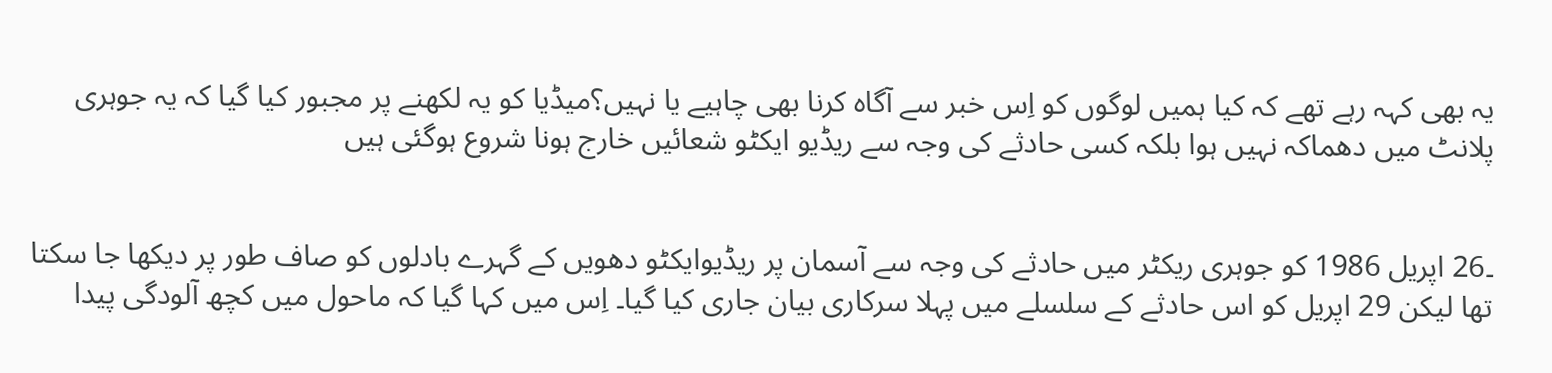یہ بھی کہہ رہے تھے کہ کیا ہمیں لوگوں کو اِس خبر سے آگاہ کرنا بھی چاہیے یا نہیں؟میڈیا کو یہ لکھنے پر مجبور کیا گیا کہ یہ جوہری پلانٹ میں دھماکہ نہیں ہوا بلکہ کسی حادثے کی وجہ سے ریڈیو ایکٹو شعائیں خارج ہونا شروع ہوگئی ہیں


۔26 اپریل 1986 کو جوہری ریکٹر میں حادثے کی وجہ سے آسمان پر ریڈیوایکٹو دھویں کے گہرے بادلوں کو صاف طور پر دیکھا جا سکتا تھا لیکن 29 اپریل کو اس حادثے کے سلسلے میں پہلا سرکاری بیان جاری کیا گیا۔ اِس میں کہا گیا کہ ماحول میں کچھ آلودگی پیدا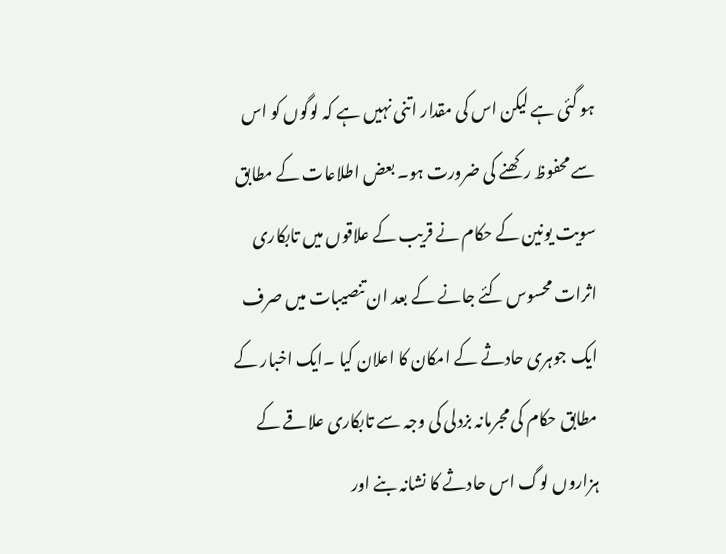ہو گئی ہے لیکن اس کی مقدار اتنی نہیں ہے کہ لوگوں کو اس سے محفوظ رکھنے کی ضرورت ہو۔ بعض اطلاعات کے مطابق سویت یونین کے حکام نے قریب کے علاقوں میں تابکاری اثرات محسوس کئے جانے کے بعد ان تنصیبات میں صرف ایک جوہری حادثے کے امکان کا اعلان کیا ۔ایک اخبار کے مطابق حکام کی مجرمانہ بزدلی کی وجہ سے تابکاری علاقے کے ہزاروں لوگ اس حادثے کا نشانہ بنے اور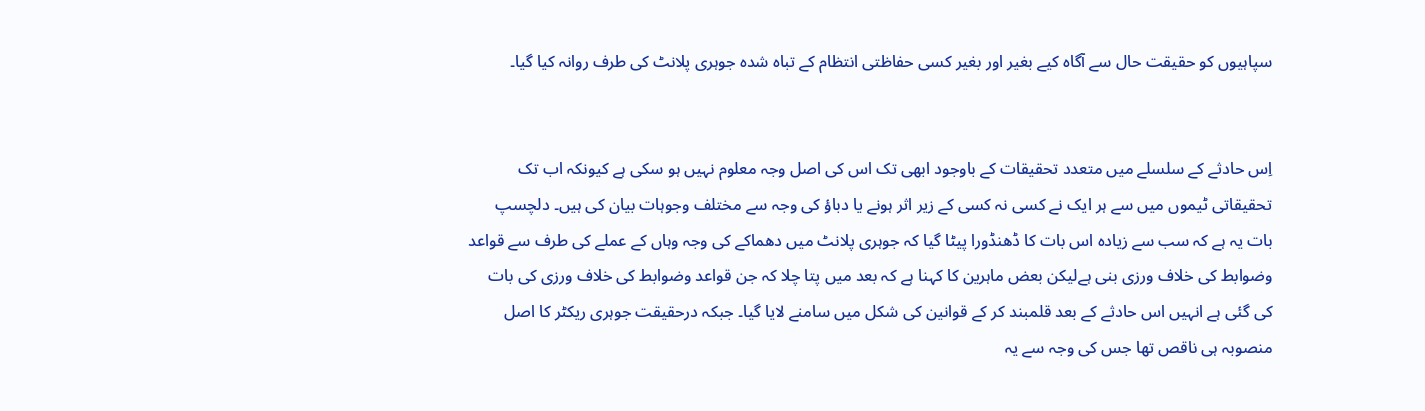سپاہیوں کو حقیقت حال سے آگاہ کیے بغیر اور بغیر کسی حفاظتی انتظام کے تباہ شدہ جوہری پلانٹ کی طرف روانہ کیا گیا۔


اِس حادثے کے سلسلے میں متعدد تحقیقات کے باوجود ابھی تک اس کی اصل وجہ معلوم نہیں ہو سکی ہے کیونکہ اب تک تحقیقاتی ٹیموں میں سے ہر ایک نے کسی نہ کسی کے زیر اثر ہونے یا دباؤ کی وجہ سے مختلف وجوہات بیان کی ہیں۔ دلچسپ بات یہ ہے کہ سب سے زیادہ اس بات کا ڈھنڈورا پیٹا گیا کہ جوہری پلانٹ میں دھماکے کی وجہ وہاں کے عملے کی طرف سے قواعد وضوابط کی خلاف ورزی بنی ہےلیکن بعض ماہرین کا کہنا ہے کہ بعد میں پتا چلا کہ جن قواعد وضوابط کی خلاف ورزی کی بات کی گئی ہے انہیں اس حادثے کے بعد قلمبند کر کے قوانین کی شکل میں سامنے لایا گیا۔ جبکہ درحقیقت جوہری ریکٹر کا اصل منصوبہ ہی ناقص تھا جس کی وجہ سے یہ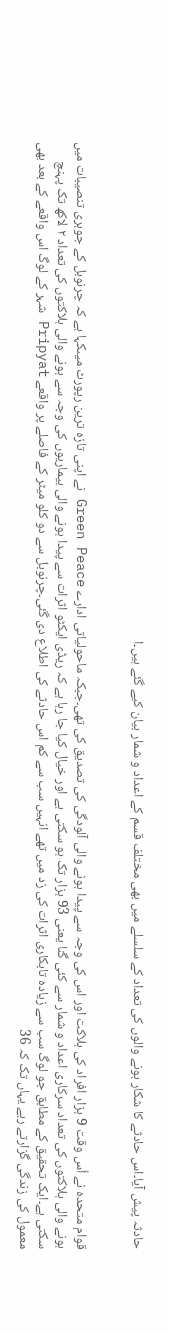حادثہ پیش آیا۔اس حادثے کا شکار ہونے والوں کی تعداد کے سلسلے میں بھی مختلف قسم کے اعداد و شمار بیان کیے گئے ہیں۔ا


قوام متحدہ نے اُس وقت 9 ہزار افراد کی ہلاکت اور اس کی وجہ سے پیدا ہونے والی آلودگی کی تصدیق کی تھی۔جبکہ ماحولیاتی ادارے Green Peace نے اپنی تازہ ترین رپورٹ میںکہا ہے کہ چرنوبل کے جوہری تنصیبات میں ہونے والی ہلاکتوں کی تعداد سرکاری اعداد و شمار سے کئی گنا یعنی 93 ہزار تک ہو سکتی ہے اور خیال کیا جا رہا ہے کہ ریڈی ایکٹو اثرات سے پیدا ہونے والی بیماریوں کی وجہ سے ہونے والی ہلاکتوں کی تعداد ۲ لاکھ تک پہنچ سکتی ہے۔ایک تحقیق کے مطابق جو لوگ سب سے زیادہ تابکاری اثرات کی زد میں تھے انہیں سب سے کم اس حادثے کی اطلاع دی گئی۔چرنوبل سے دو کلو میٹر کے فاصلے پر واقعے Pripyat شہر کے لوگ اس واقعے کے بعد بھی معمول کی زندگی گزارتے رہے یہاں تک کہ 36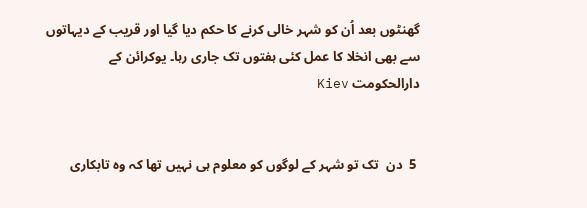گھنٹوں بعد اُن کو شہر خالی کرنے کا حکم دیا گیا اور قریب کے دیہاتوں سے بھی انخلا کا عمل کئی ہفتوں تک جاری رہا۔ یوکرائن کے دارالحکومت Kiev


 5  دن  تک تو شہر کے لوگوں کو معلوم ہی نہیں تھا کہ وہ تابکاری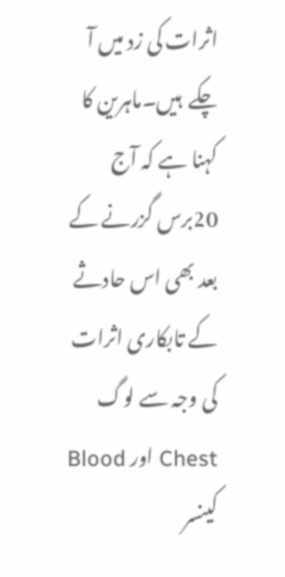اثرات کی زد میں آ چکے  ہیں۔ماہرین کا کہنا ہے کہ آج 20برس گزرنے کے بعد بھی اس حادثے کے تابکاری اثرات کی وجہ سے لوگ Chest اور Blood کینسر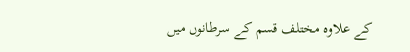کے علاوہ مختلف قسم کے سرطانوں میں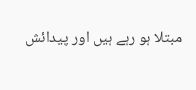مبتلا ہو رہے ہیں اور پیدائش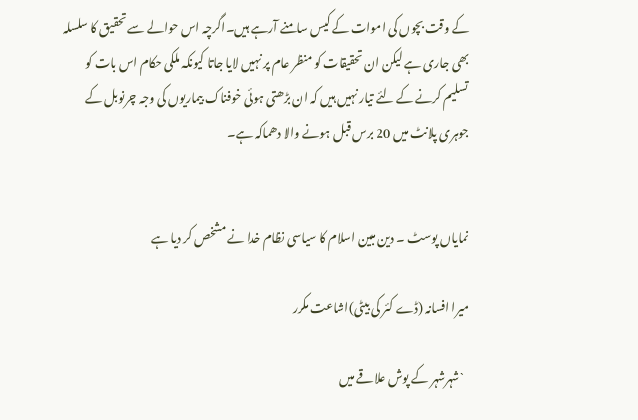کے وقت بچوں کی اموات کے کیس سامنے آرہے ہیں۔اگرچہ اس حوالے سے تحقیق کا سلسلہ بھی جاری ہے لیکن ان تحقیقات کو منظر عام پر نہیں لایا جاتا کیونکہ ملکی حکام اس بات کو تسلیم کرنے کے لئے تیار نہیں ہیں کہ ان بڑھتی ہوئی خوفناک بیماریوں کی وجہ چرنوبل کے جوہری پلانٹ میں 20 برس قبل ہونے والا دھماکہ ہے۔


نمایاں پوسٹ ۔ دین مبین اسلام کا سیاسی نظام خدا نے مشخص کر دیا ہے

میرا افسانہ (ڈے کئر کی بیٹی)اشاعت مکرر

  `شہرشہر کے پوش علاقے میں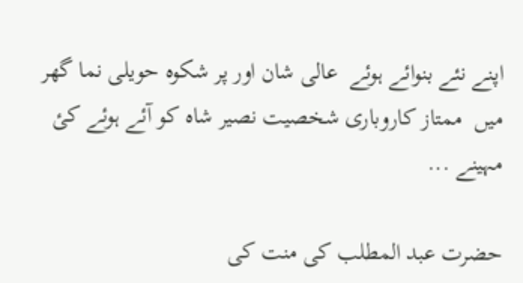اپنے نئے بنوائے ہوئے  عالی شان اور پر شکوہ حویلی نما گھر میں  ممتاز کاروباری شخصیت نصیر شاہ کو آئے ہوئے کئ مہینے ...

حضرت عبد المطلب کی منت کی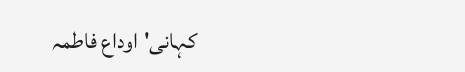کہانی'اوداع فاطمہ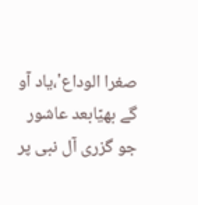صغرا الوداع'،یاد آو گے بھیّابعد عاشور جو گزری آل نبی پر